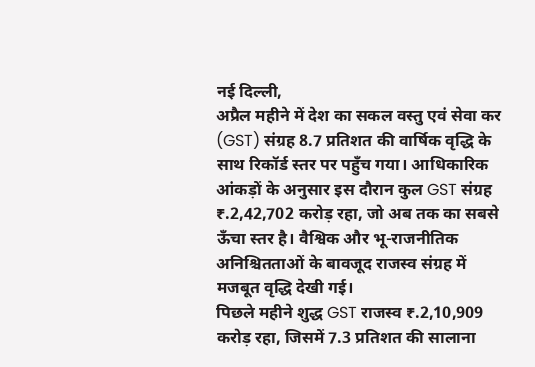नई दिल्ली,
अप्रैल महीने में देश का सकल वस्तु एवं सेवा कर (GST) संग्रह 8.7 प्रतिशत की वार्षिक वृद्धि के साथ रिकॉर्ड स्तर पर पहुँच गया। आधिकारिक आंकड़ों के अनुसार इस दौरान कुल GST संग्रह ₹.2,42,702 करोड़ रहा, जो अब तक का सबसे ऊँचा स्तर है। वैश्विक और भू-राजनीतिक अनिश्चितताओं के बावजूद राजस्व संग्रह में मजबूत वृद्धि देखी गई।
पिछले महीने शुद्ध GST राजस्व ₹.2,10,909 करोड़ रहा, जिसमें 7.3 प्रतिशत की सालाना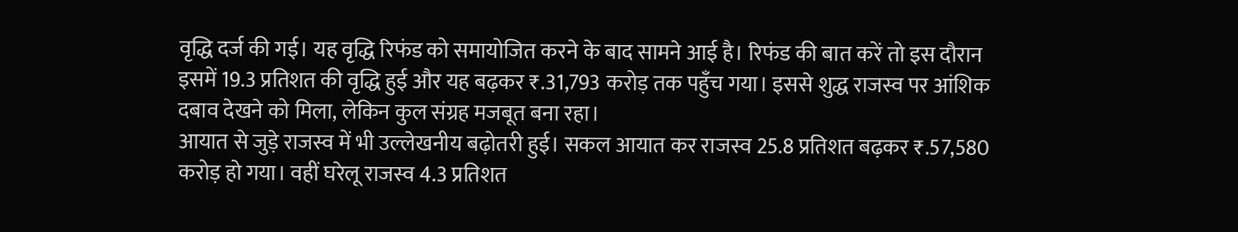वृद्धि दर्ज की गई। यह वृद्धि रिफंड को समायोजित करने के बाद सामने आई है। रिफंड की बात करें तो इस दौरान इसमें 19.3 प्रतिशत की वृद्धि हुई और यह बढ़कर ₹.31,793 करोड़ तक पहुँच गया। इससे शुद्ध राजस्व पर आंशिक दबाव देखने को मिला, लेकिन कुल संग्रह मजबूत बना रहा।
आयात से जुड़े राजस्व में भी उल्लेखनीय बढ़ोतरी हुई। सकल आयात कर राजस्व 25.8 प्रतिशत बढ़कर ₹.57,580 करोड़ हो गया। वहीं घरेलू राजस्व 4.3 प्रतिशत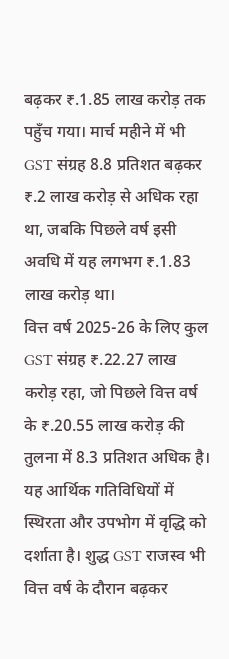बढ़कर ₹.1.85 लाख करोड़ तक पहुँच गया। मार्च महीने में भी GST संग्रह 8.8 प्रतिशत बढ़कर ₹.2 लाख करोड़ से अधिक रहा था, जबकि पिछले वर्ष इसी अवधि में यह लगभग ₹.1.83 लाख करोड़ था।
वित्त वर्ष 2025-26 के लिए कुल GST संग्रह ₹.22.27 लाख करोड़ रहा, जो पिछले वित्त वर्ष के ₹.20.55 लाख करोड़ की तुलना में 8.3 प्रतिशत अधिक है। यह आर्थिक गतिविधियों में स्थिरता और उपभोग में वृद्धि को दर्शाता है। शुद्ध GST राजस्व भी वित्त वर्ष के दौरान बढ़कर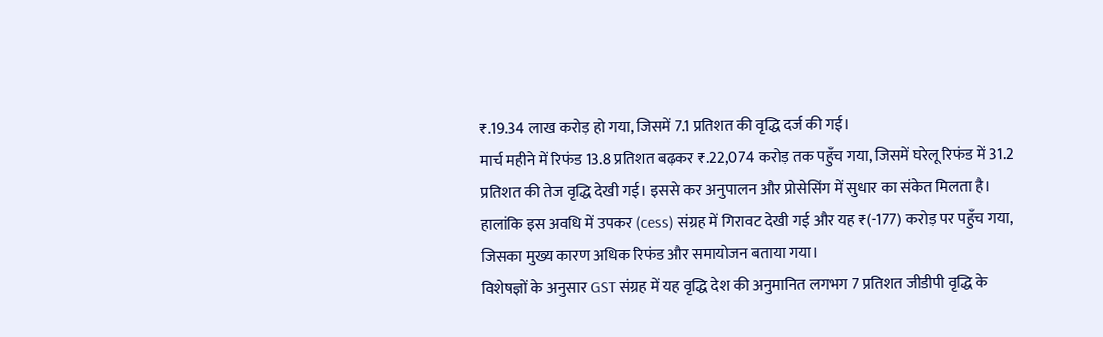₹.19.34 लाख करोड़ हो गया, जिसमें 7.1 प्रतिशत की वृद्धि दर्ज की गई।
मार्च महीने में रिफंड 13.8 प्रतिशत बढ़कर ₹.22,074 करोड़ तक पहुँच गया, जिसमें घरेलू रिफंड में 31.2 प्रतिशत की तेज वृद्धि देखी गई। इससे कर अनुपालन और प्रोसेसिंग में सुधार का संकेत मिलता है। हालांकि इस अवधि में उपकर (cess) संग्रह में गिरावट देखी गई और यह ₹(-177) करोड़ पर पहुँच गया, जिसका मुख्य कारण अधिक रिफंड और समायोजन बताया गया।
विशेषज्ञों के अनुसार GST संग्रह में यह वृद्धि देश की अनुमानित लगभग 7 प्रतिशत जीडीपी वृद्धि के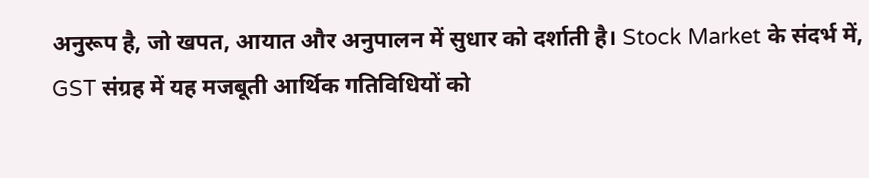अनुरूप है, जो खपत, आयात और अनुपालन में सुधार को दर्शाती है। Stock Market के संदर्भ में, GST संग्रह में यह मजबूती आर्थिक गतिविधियों को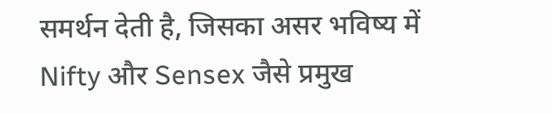समर्थन देती है, जिसका असर भविष्य में Nifty और Sensex जैसे प्रमुख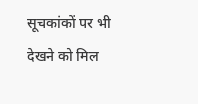सूचकांकों पर भी देखने को मिल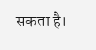सकता है।